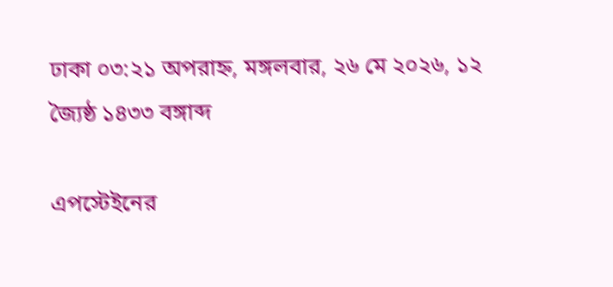ঢাকা ০৩:২১ অপরাহ্ন, মঙ্গলবার, ২৬ মে ২০২৬, ১২ জ্যৈষ্ঠ ১৪৩৩ বঙ্গাব্দ

এপস্টেইনের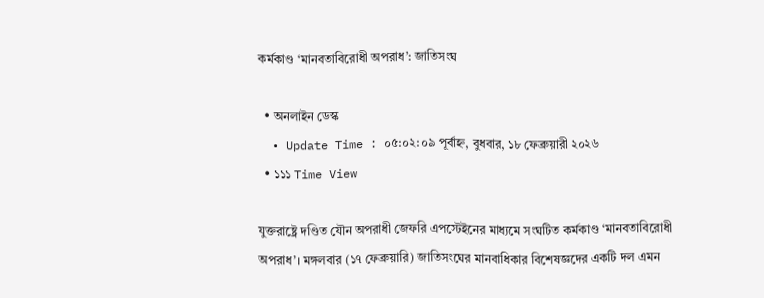কর্মকাণ্ড ‘মানবতাবিরোধী অপরাধ’: জাতিসংঘ

  • অনলাইন ডেস্ক
  • Update Time : ০৫:০২:০৯ পূর্বাহ্ন, বুধবার, ১৮ ফেব্রুয়ারী ২০২৬
  • ১১১ Time View

যুক্তরাষ্ট্রে দণ্ডিত যৌন অপরাধী জেফরি এপস্টেইনের মাধ্যমে সংঘটিত কর্মকাণ্ড ‘মানবতাবিরোধী অপরাধ’। মঙ্গলবার (১৭ ফেব্রুয়ারি) জাতিসংঘের মানবাধিকার বিশেষজ্ঞদের একটি দল এমন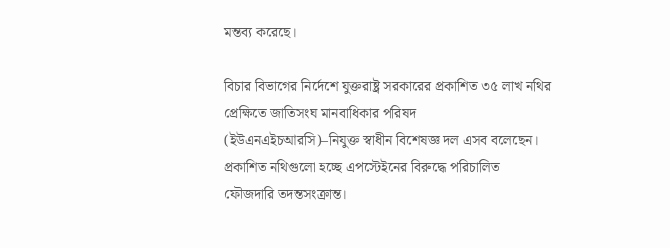মন্তব্য করেছে।

বিচার বিভাগের নির্দেশে যুক্তরাষ্ট্র সরকারের প্রকাশিত ৩৫ লাখ নথির প্রেক্ষিতে জাতিসংঘ মানবাধিকার পরিষদ (ইউএনএইচআরসি)–নিযুক্ত স্বাধীন বিশেষজ্ঞ দল এসব বলেছেন। প্রকাশিত নথিগুলো হচ্ছে এপস্টেইনের বিরুদ্ধে পরিচালিত ফৌজদারি তদন্তসংক্রান্ত।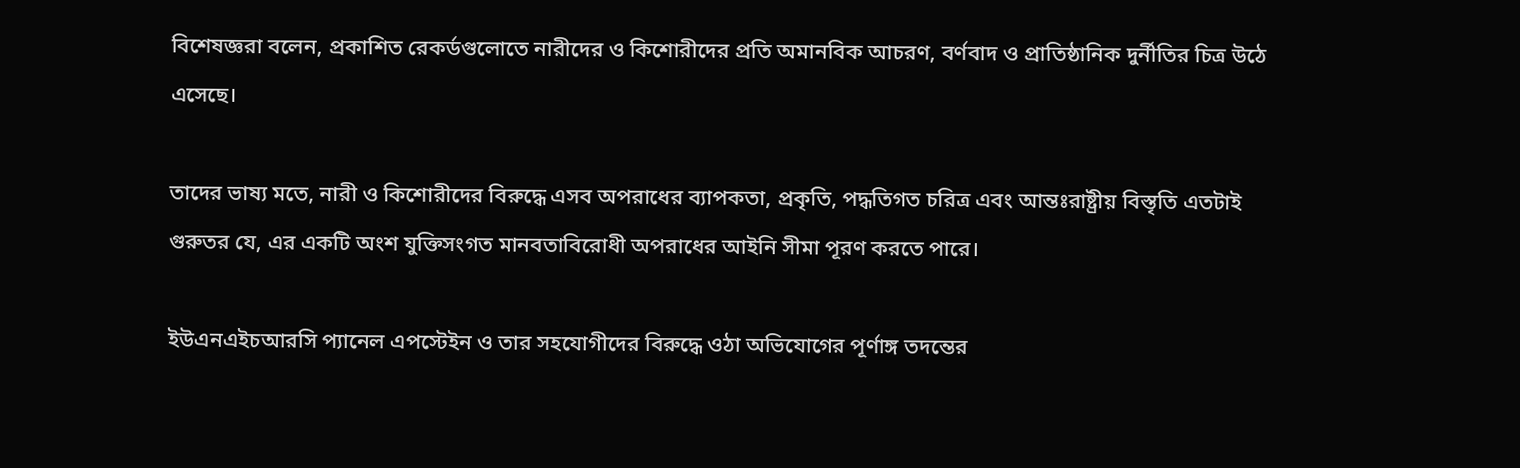বিশেষজ্ঞরা বলেন, প্রকাশিত রেকর্ডগুলোতে নারীদের ও কিশোরীদের প্রতি অমানবিক আচরণ, বর্ণবাদ ও প্রাতিষ্ঠানিক দুর্নীতির চিত্র উঠে এসেছে।

তাদের ভাষ্য মতে, নারী ও কিশোরীদের বিরুদ্ধে এসব অপরাধের ব্যাপকতা, প্রকৃতি, পদ্ধতিগত চরিত্র এবং আন্তঃরাষ্ট্রীয় বিস্তৃতি এতটাই গুরুতর যে, এর একটি অংশ যুক্তিসংগত মানবতাবিরোধী অপরাধের আইনি সীমা পূরণ করতে পারে।

ইউএনএইচআরসি প্যানেল এপস্টেইন ও তার সহযোগীদের বিরুদ্ধে ওঠা অভিযোগের পূর্ণাঙ্গ তদন্তের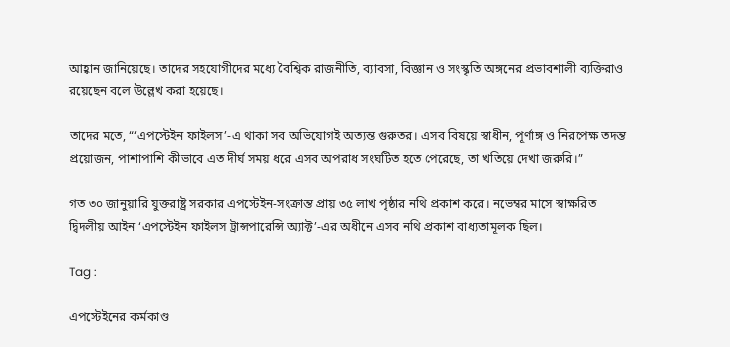আহ্বান জানিয়েছে। তাদের সহযোগীদের মধ্যে বৈশ্বিক রাজনীতি, ব্যাবসা, বিজ্ঞান ও সংস্কৃতি অঙ্গনের প্রভাবশালী ব্যক্তিরাও রয়েছেন বলে উল্লেখ করা হয়েছে।

তাদের মতে, “‘এপস্টেইন ফাইলস’-এ থাকা সব অভিযোগই অত্যন্ত গুরুতর। এসব বিষয়ে স্বাধীন, পূর্ণাঙ্গ ও নিরপেক্ষ তদন্ত প্রয়োজন, পাশাপাশি কীভাবে এত দীর্ঘ সময় ধরে এসব অপরাধ সংঘটিত হতে পেরেছে, তা খতিয়ে দেখা জরুরি।”

গত ৩০ জানুয়ারি যুক্তরাষ্ট্র সরকার এপস্টেইন-সংক্রান্ত প্রায় ৩৫ লাখ পৃষ্ঠার নথি প্রকাশ করে। নভেম্বর মাসে স্বাক্ষরিত দ্বিদলীয় আইন ‘এপস্টেইন ফাইলস ট্রান্সপারেন্সি অ্যাক্ট’-এর অধীনে এসব নথি প্রকাশ বাধ্যতামূলক ছিল।

Tag :

এপস্টেইনের কর্মকাণ্ড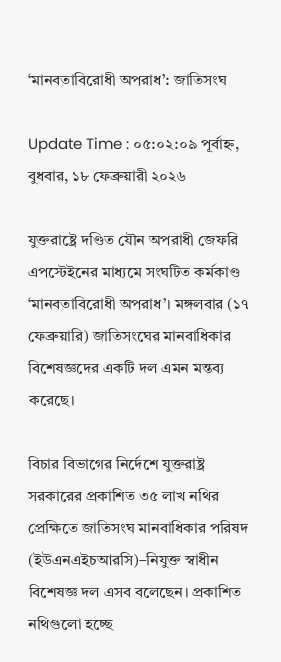‘মানবতাবিরোধী অপরাধ’: জাতিসংঘ

Update Time : ০৫:০২:০৯ পূর্বাহ্ন, বুধবার, ১৮ ফেব্রুয়ারী ২০২৬

যুক্তরাষ্ট্রে দণ্ডিত যৌন অপরাধী জেফরি এপস্টেইনের মাধ্যমে সংঘটিত কর্মকাণ্ড ‘মানবতাবিরোধী অপরাধ’। মঙ্গলবার (১৭ ফেব্রুয়ারি) জাতিসংঘের মানবাধিকার বিশেষজ্ঞদের একটি দল এমন মন্তব্য করেছে।

বিচার বিভাগের নির্দেশে যুক্তরাষ্ট্র সরকারের প্রকাশিত ৩৫ লাখ নথির প্রেক্ষিতে জাতিসংঘ মানবাধিকার পরিষদ (ইউএনএইচআরসি)–নিযুক্ত স্বাধীন বিশেষজ্ঞ দল এসব বলেছেন। প্রকাশিত নথিগুলো হচ্ছে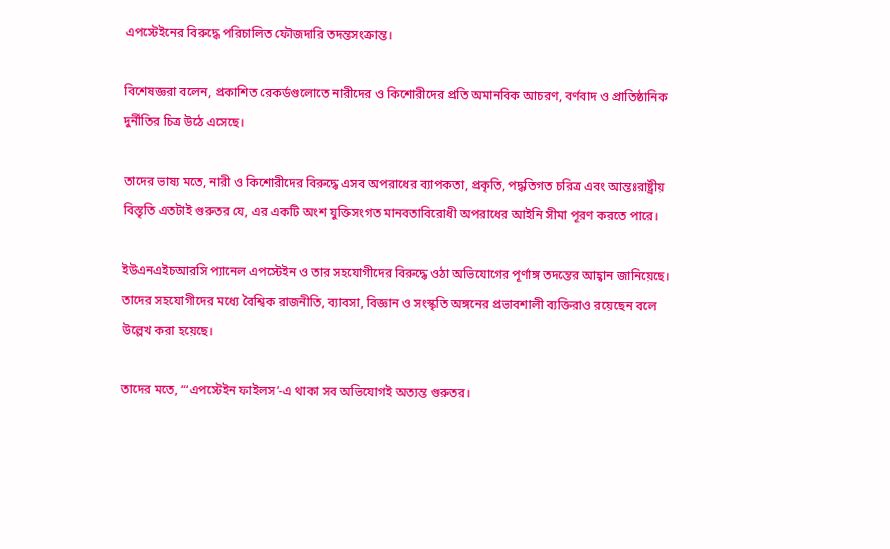এপস্টেইনের বিরুদ্ধে পরিচালিত ফৌজদারি তদন্তসংক্রান্ত।

বিশেষজ্ঞরা বলেন, প্রকাশিত রেকর্ডগুলোতে নারীদের ও কিশোরীদের প্রতি অমানবিক আচরণ, বর্ণবাদ ও প্রাতিষ্ঠানিক দুর্নীতির চিত্র উঠে এসেছে।

তাদের ভাষ্য মতে, নারী ও কিশোরীদের বিরুদ্ধে এসব অপরাধের ব্যাপকতা, প্রকৃতি, পদ্ধতিগত চরিত্র এবং আন্তঃরাষ্ট্রীয় বিস্তৃতি এতটাই গুরুতর যে, এর একটি অংশ যুক্তিসংগত মানবতাবিরোধী অপরাধের আইনি সীমা পূরণ করতে পারে।

ইউএনএইচআরসি প্যানেল এপস্টেইন ও তার সহযোগীদের বিরুদ্ধে ওঠা অভিযোগের পূর্ণাঙ্গ তদন্তের আহ্বান জানিয়েছে। তাদের সহযোগীদের মধ্যে বৈশ্বিক রাজনীতি, ব্যাবসা, বিজ্ঞান ও সংস্কৃতি অঙ্গনের প্রভাবশালী ব্যক্তিরাও রয়েছেন বলে উল্লেখ করা হয়েছে।

তাদের মতে, “‘এপস্টেইন ফাইলস’-এ থাকা সব অভিযোগই অত্যন্ত গুরুতর।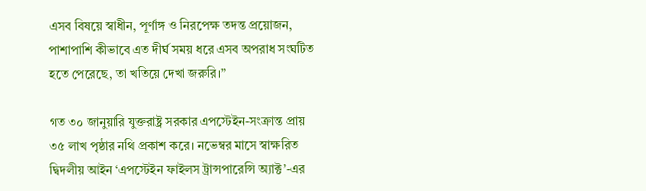এসব বিষয়ে স্বাধীন, পূর্ণাঙ্গ ও নিরপেক্ষ তদন্ত প্রয়োজন, পাশাপাশি কীভাবে এত দীর্ঘ সময় ধরে এসব অপরাধ সংঘটিত হতে পেরেছে, তা খতিয়ে দেখা জরুরি।”

গত ৩০ জানুয়ারি যুক্তরাষ্ট্র সরকার এপস্টেইন-সংক্রান্ত প্রায় ৩৫ লাখ পৃষ্ঠার নথি প্রকাশ করে। নভেম্বর মাসে স্বাক্ষরিত দ্বিদলীয় আইন ‘এপস্টেইন ফাইলস ট্রান্সপারেন্সি অ্যাক্ট’-এর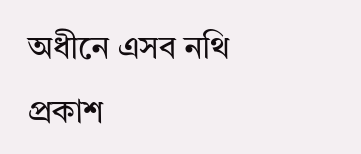অধীনে এসব নথি প্রকাশ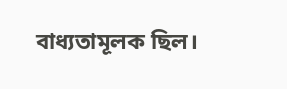বাধ্যতামূলক ছিল।